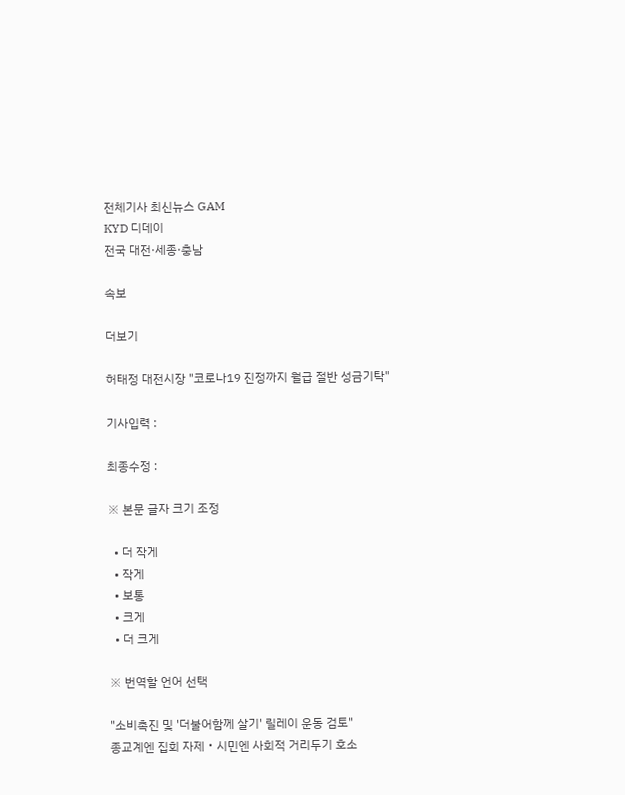전체기사 최신뉴스 GAM
KYD 디데이
전국 대전·세종·충남

속보

더보기

허태정 대전시장 "코로나19 진정까지 월급 절반 성금기탁"

기사입력 :

최종수정 :

※ 본문 글자 크기 조정

  • 더 작게
  • 작게
  • 보통
  • 크게
  • 더 크게

※ 번역할 언어 선택

"소비촉진 및 '더불어함께 살기' 릴레이 운동 검토"
종교계엔 집회 자제‧시민엔 사회적 거리두기 호소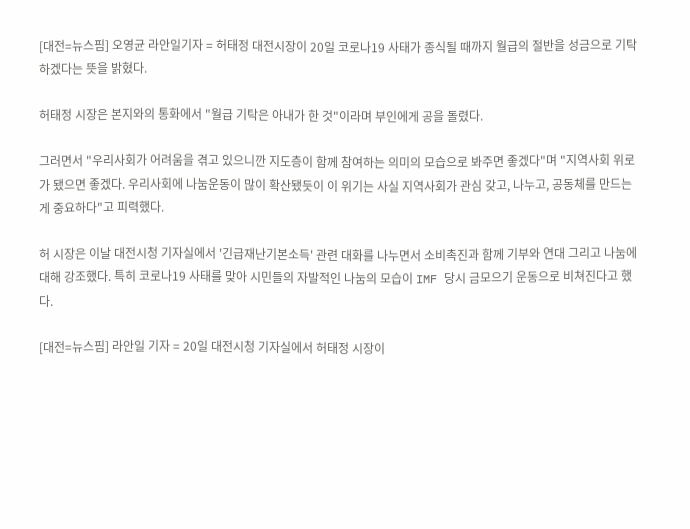[대전=뉴스핌] 오영균 라안일기자 = 허태정 대전시장이 20일 코로나19 사태가 종식될 때까지 월급의 절반을 성금으로 기탁하겠다는 뜻을 밝혔다.

허태정 시장은 본지와의 통화에서 "월급 기탁은 아내가 한 것"이라며 부인에게 공을 돌렸다.

그러면서 "우리사회가 어려움을 겪고 있으니깐 지도층이 함께 참여하는 의미의 모습으로 봐주면 좋겠다"며 "지역사회 위로가 됐으면 좋겠다. 우리사회에 나눔운동이 많이 확산됐듯이 이 위기는 사실 지역사회가 관심 갖고, 나누고, 공동체를 만드는 게 중요하다"고 피력했다.

허 시장은 이날 대전시청 기자실에서 '긴급재난기본소득' 관련 대화를 나누면서 소비촉진과 함께 기부와 연대 그리고 나눔에 대해 강조했다. 특히 코로나19 사태를 맞아 시민들의 자발적인 나눔의 모습이 IMF 당시 금모으기 운동으로 비쳐진다고 했다.

[대전=뉴스핌] 라안일 기자 = 20일 대전시청 기자실에서 허태정 시장이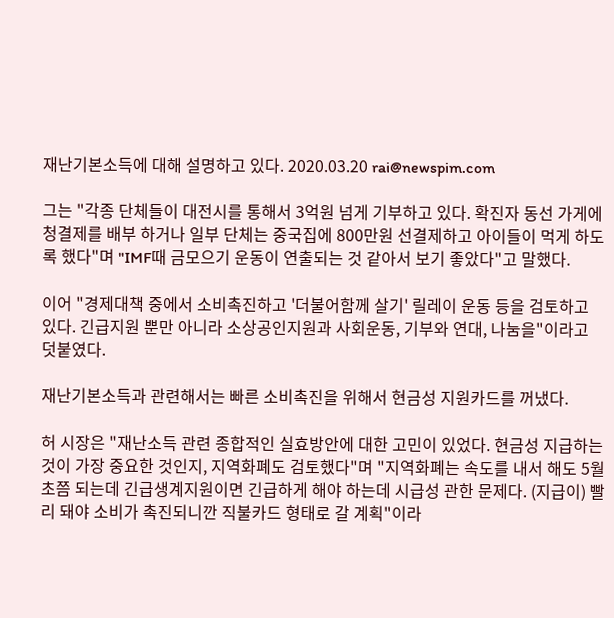재난기본소득에 대해 설명하고 있다. 2020.03.20 rai@newspim.com

그는 "각종 단체들이 대전시를 통해서 3억원 넘게 기부하고 있다. 확진자 동선 가게에 청결제를 배부 하거나 일부 단체는 중국집에 800만원 선결제하고 아이들이 먹게 하도록 했다"며 "IMF때 금모으기 운동이 연출되는 것 같아서 보기 좋았다"고 말했다.

이어 "경제대책 중에서 소비촉진하고 '더불어함께 살기' 릴레이 운동 등을 검토하고 있다. 긴급지원 뿐만 아니라 소상공인지원과 사회운동, 기부와 연대, 나눔을"이라고 덧붙였다.

재난기본소득과 관련해서는 빠른 소비촉진을 위해서 현금성 지원카드를 꺼냈다.

허 시장은 "재난소득 관련 종합적인 실효방안에 대한 고민이 있었다. 현금성 지급하는 것이 가장 중요한 것인지, 지역화폐도 검토했다"며 "지역화폐는 속도를 내서 해도 5월초쯤 되는데 긴급생계지원이면 긴급하게 해야 하는데 시급성 관한 문제다. (지급이) 빨리 돼야 소비가 촉진되니깐 직불카드 형태로 갈 계획"이라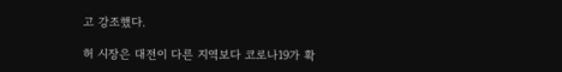고 강조했다.

허 시장은 대전이 다른 지역보다 코로나19가 확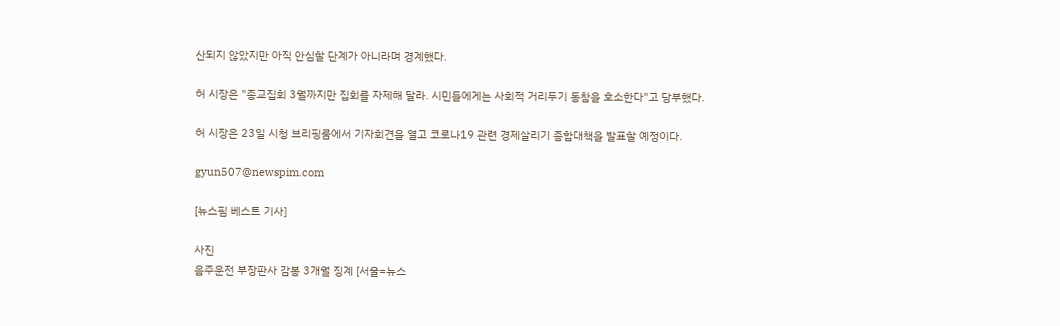산되지 않았지만 아직 안심할 단계가 아니라며 경계했다.

허 시장은 "종교집회 3월까지만 집회를 자제해 달라. 시민들에게는 사회적 거리두기 동참을 호소한다"고 당부했다.

허 시장은 23일 시청 브리핑룸에서 기자회견을 열고 코로나19 관련 경제살리기 종합대책을 발표할 예정이다.

gyun507@newspim.com

[뉴스핌 베스트 기사]

사진
음주운전 부장판사 감봉 3개월 징계 [서울=뉴스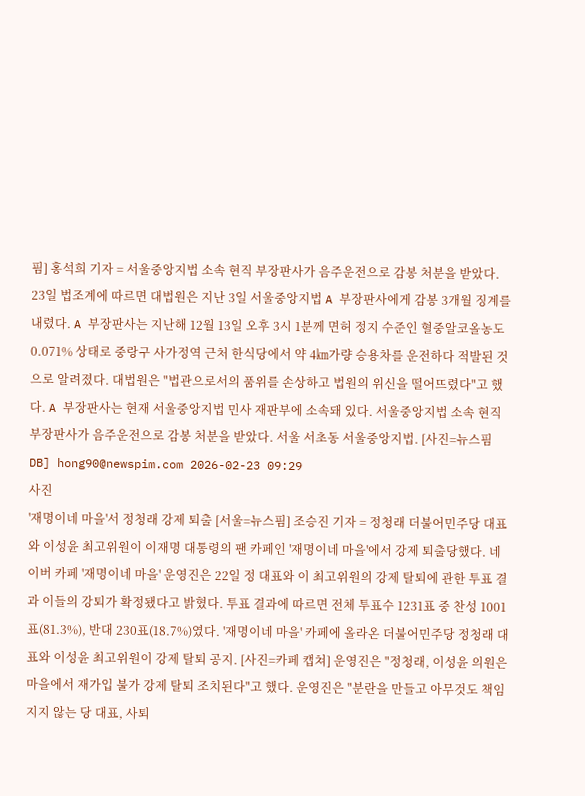핌] 홍석희 기자 = 서울중앙지법 소속 현직 부장판사가 음주운전으로 감봉 처분을 받았다. 23일 법조계에 따르면 대법원은 지난 3일 서울중앙지법 A 부장판사에게 감봉 3개월 징계를 내렸다. A 부장판사는 지난해 12월 13일 오후 3시 1분께 면허 정지 수준인 혈중알코올농도 0.071% 상태로 중랑구 사가정역 근처 한식당에서 약 4㎞가량 승용차를 운전하다 적발된 것으로 알려졌다. 대법원은 "법관으로서의 품위를 손상하고 법원의 위신을 떨어뜨렸다"고 했다. A 부장판사는 현재 서울중앙지법 민사 재판부에 소속돼 있다. 서울중앙지법 소속 현직 부장판사가 음주운전으로 감봉 처분을 받았다. 서울 서초동 서울중앙지법. [사진=뉴스핌DB] hong90@newspim.com 2026-02-23 09:29
사진
'재명이네 마을'서 정청래 강제 퇴출 [서울=뉴스핌] 조승진 기자 = 정청래 더불어민주당 대표와 이성윤 최고위원이 이재명 대통령의 팬 카페인 '재명이네 마을'에서 강제 퇴출당했다. 네이버 카페 '재명이네 마을' 운영진은 22일 정 대표와 이 최고위원의 강제 탈퇴에 관한 투표 결과 이들의 강퇴가 확정됐다고 밝혔다. 투표 결과에 따르면 전체 투표수 1231표 중 찬성 1001표(81.3%), 반대 230표(18.7%)였다. '재명이네 마을' 카페에 올라온 더불어민주당 정청래 대표와 이성윤 최고위원이 강제 탈퇴 공지. [사진=카페 캡쳐] 운영진은 "정청래, 이성윤 의원은 마을에서 재가입 불가 강제 탈퇴 조치된다"고 했다. 운영진은 "분란을 만들고 아무것도 책임지지 않는 당 대표, 사퇴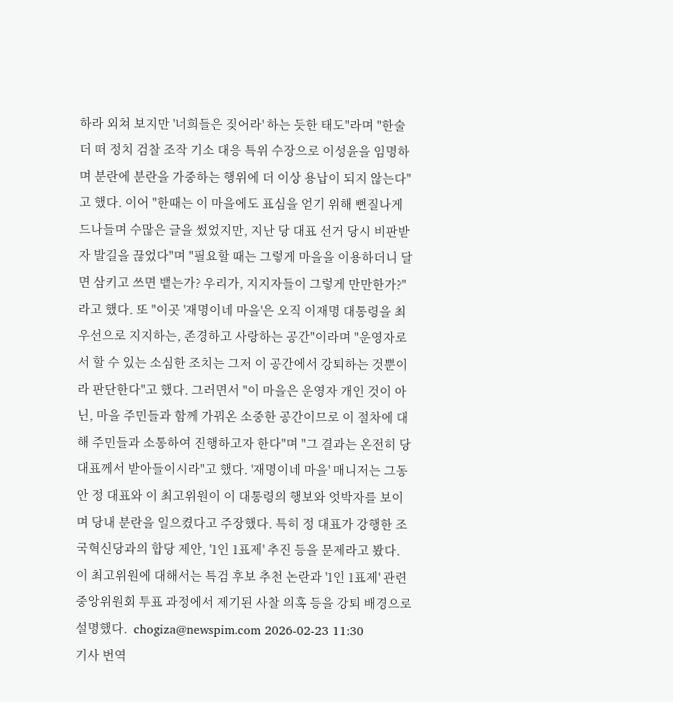하라 외쳐 보지만 '너희들은 짖어라' 하는 듯한 태도"라며 "한술 더 떠 정치 검찰 조작 기소 대응 특위 수장으로 이성윤을 임명하며 분란에 분란을 가중하는 행위에 더 이상 용납이 되지 않는다"고 했다. 이어 "한때는 이 마을에도 표심을 얻기 위해 뻔질나게 드나들며 수많은 글을 썼었지만, 지난 당 대표 선거 당시 비판받자 발길을 끊었다"며 "필요할 때는 그렇게 마을을 이용하더니 달면 삼키고 쓰면 뱉는가? 우리가, 지지자들이 그렇게 만만한가?"라고 했다. 또 "이곳 '재명이네 마을'은 오직 이재명 대통령을 최우선으로 지지하는, 존경하고 사랑하는 공간"이라며 "운영자로서 할 수 있는 소심한 조치는 그저 이 공간에서 강퇴하는 것뿐이라 판단한다"고 했다. 그러면서 "이 마을은 운영자 개인 것이 아닌, 마을 주민들과 함께 가꿔온 소중한 공간이므로 이 절차에 대해 주민들과 소통하여 진행하고자 한다"며 "그 결과는 온전히 당 대표께서 받아들이시라"고 했다. '재명이네 마을' 매니저는 그동안 정 대표와 이 최고위원이 이 대통령의 행보와 엇박자를 보이며 당내 분란을 일으켰다고 주장했다. 특히 정 대표가 강행한 조국혁신당과의 합당 제안, '1인 1표제' 추진 등을 문제라고 봤다. 이 최고위원에 대해서는 특검 후보 추천 논란과 '1인 1표제' 관련 중앙위원회 투표 과정에서 제기된 사찰 의혹 등을 강퇴 배경으로 설명했다.  chogiza@newspim.com 2026-02-23 11:30
기사 번역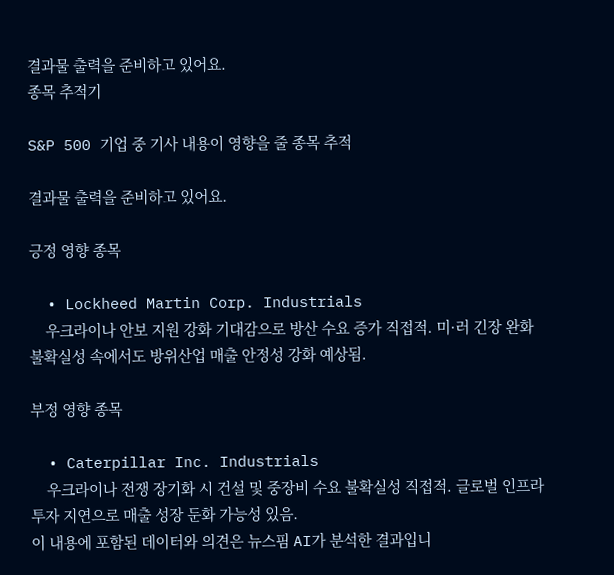결과물 출력을 준비하고 있어요.
종목 추적기

S&P 500 기업 중 기사 내용이 영향을 줄 종목 추적

결과물 출력을 준비하고 있어요.

긍정 영향 종목

  • Lockheed Martin Corp. Industrials
    우크라이나 안보 지원 강화 기대감으로 방산 수요 증가 직접적. 미·러 긴장 완화 불확실성 속에서도 방위산업 매출 안정성 강화 예상됨.

부정 영향 종목

  • Caterpillar Inc. Industrials
    우크라이나 전쟁 장기화 시 건설 및 중장비 수요 불확실성 직접적. 글로벌 인프라 투자 지연으로 매출 성장 둔화 가능성 있음.
이 내용에 포함된 데이터와 의견은 뉴스핌 AI가 분석한 결과입니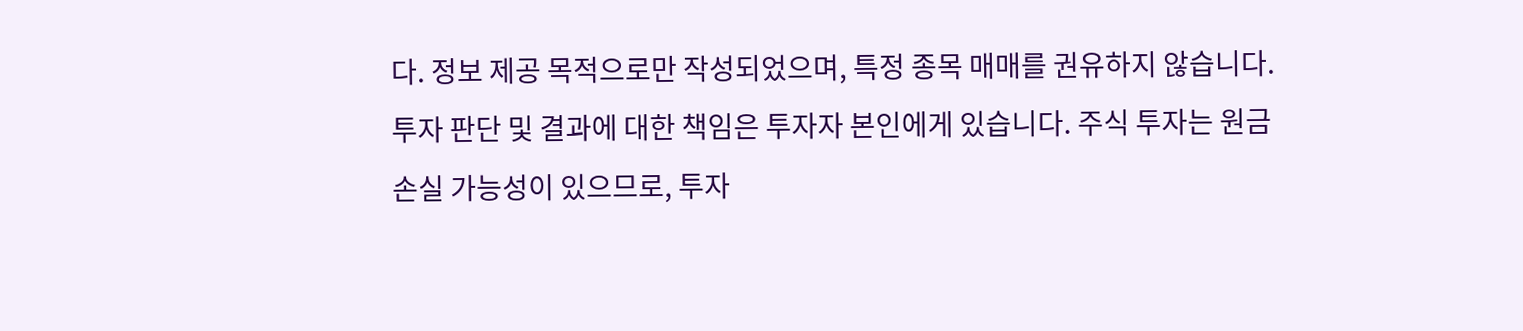다. 정보 제공 목적으로만 작성되었으며, 특정 종목 매매를 권유하지 않습니다. 투자 판단 및 결과에 대한 책임은 투자자 본인에게 있습니다. 주식 투자는 원금 손실 가능성이 있으므로, 투자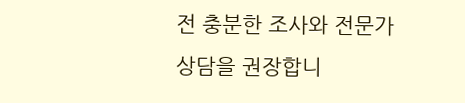전 충분한 조사와 전문가 상담을 권장합니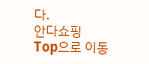다.
안다쇼핑
Top으로 이동